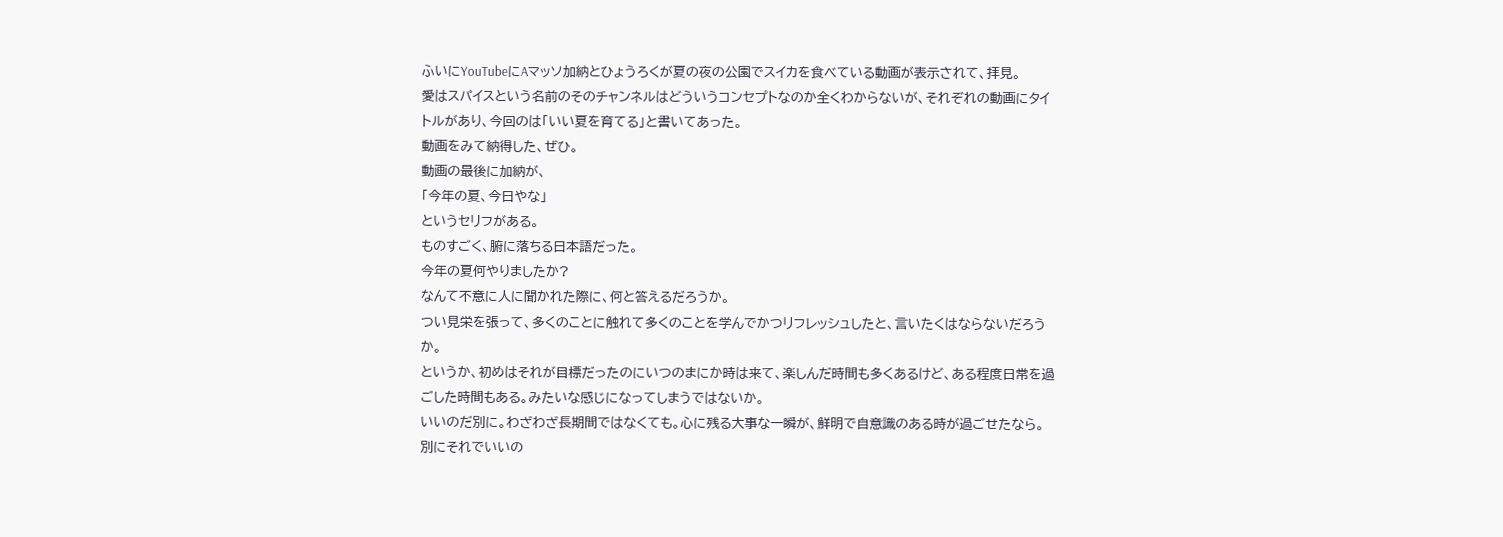ふいにYouTubeにAマッソ加納とひょうろくが夏の夜の公園でスイカを食べている動画が表示されて、拝見。
愛はスパイスという名前のそのチャンネルはどういうコンセプトなのか全くわからないが、それぞれの動画にタイトルがあり、今回のは「いい夏を育てる」と書いてあった。
動画をみて納得した、ぜひ。
動画の最後に加納が、
「今年の夏、今日やな」
というセリフがある。
ものすごく、腑に落ちる日本語だった。
今年の夏何やりましたか?
なんて不意に人に聞かれた際に、何と答えるだろうか。
つい見栄を張って、多くのことに触れて多くのことを学んでかつリフレッシュしたと、言いたくはならないだろうか。
というか、初めはそれが目標だったのにいつのまにか時は来て、楽しんだ時間も多くあるけど、ある程度日常を過ごした時間もある。みたいな感じになってしまうではないか。
いいのだ別に。わざわざ長期間ではなくても。心に残る大事な一瞬が、鮮明で自意識のある時が過ごせたなら。別にそれでいいの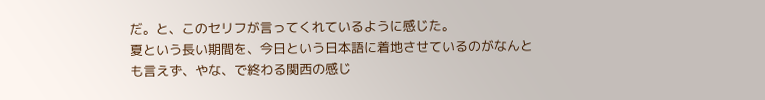だ。と、このセリフが言ってくれているように感じた。
夏という長い期間を、今日という日本語に着地させているのがなんとも言えず、やな、で終わる関西の感じ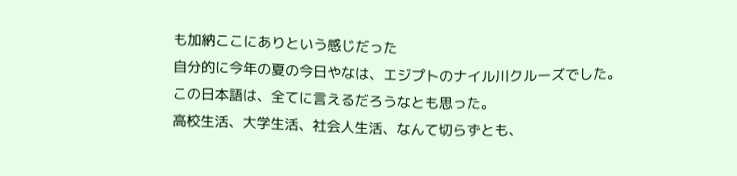も加納ここにありという感じだった
自分的に今年の夏の今日やなは、エジプトのナイル川クルーズでした。
この日本語は、全てに言えるだろうなとも思った。
高校生活、大学生活、社会人生活、なんて切らずとも、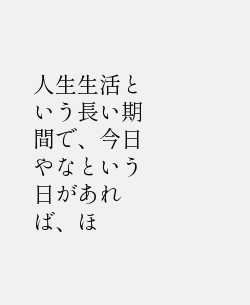人生生活という長い期間で、今日やなという日があれば、ほ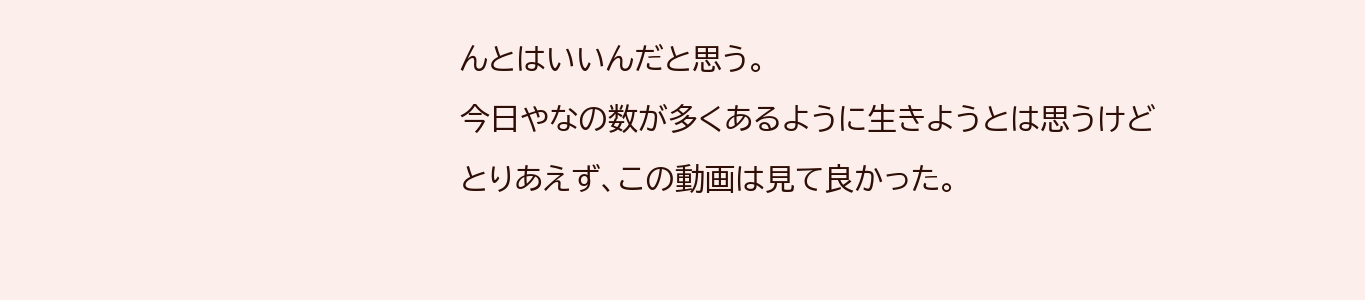んとはいいんだと思う。
今日やなの数が多くあるように生きようとは思うけど
とりあえず、この動画は見て良かった。